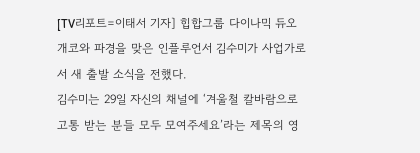[TV리포트=이태서 기자] 힙합그룹 다이나믹 듀오 개코와 파경을 맞은 인플루언서 김수미가 사업가로서 새 출발 소식을 전했다.
김수미는 29일 자신의 채널에 ‘겨울철 칼바람으로 고통 받는 분들 모두 모여주세요’라는 제목의 영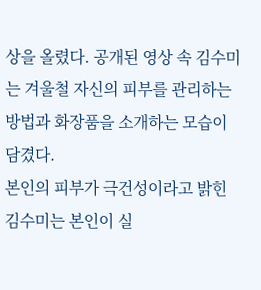상을 올렸다. 공개된 영상 속 김수미는 겨울철 자신의 피부를 관리하는 방법과 화장품을 소개하는 모습이 담겼다.
본인의 피부가 극건성이라고 밝힌 김수미는 본인이 실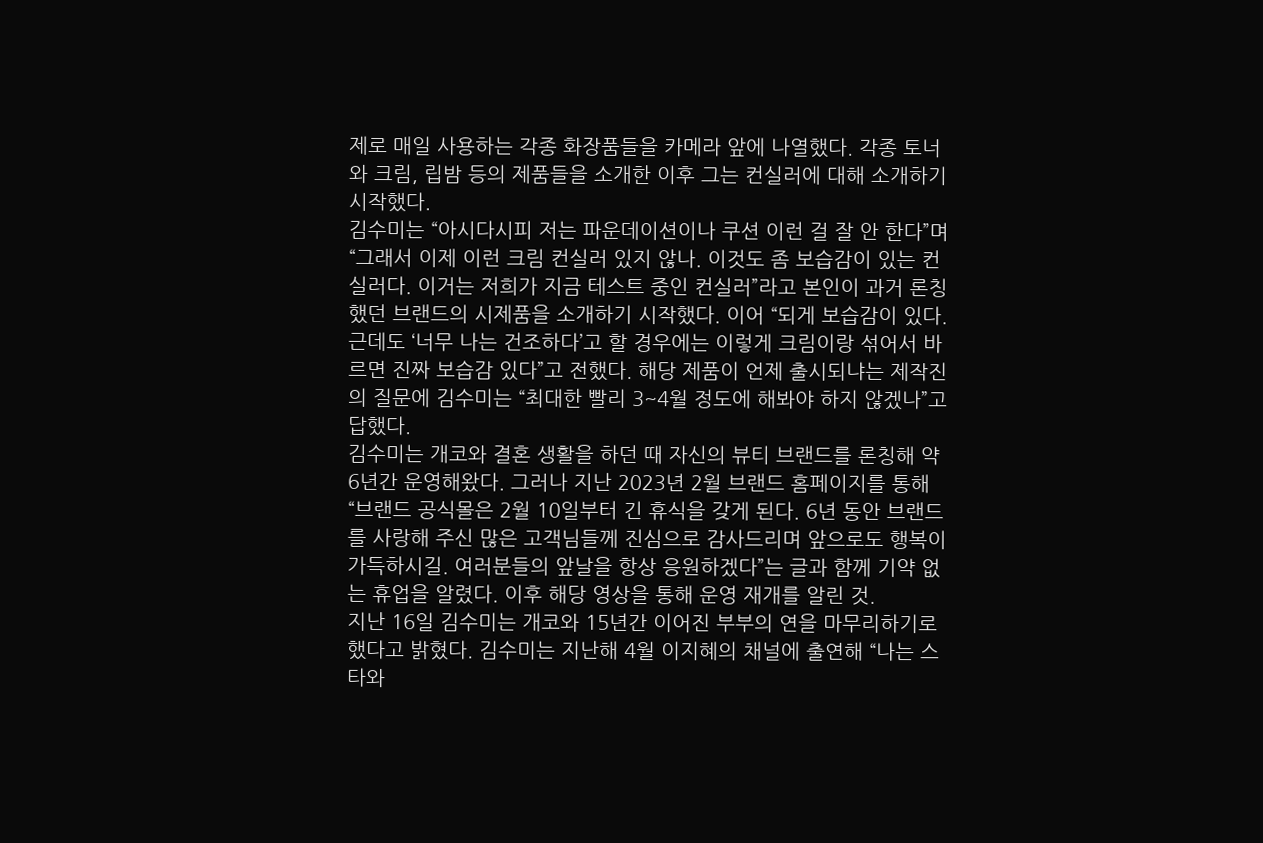제로 매일 사용하는 각종 화장품들을 카메라 앞에 나열했다. 각종 토너와 크림, 립밤 등의 제품들을 소개한 이후 그는 컨실러에 대해 소개하기 시작했다.
김수미는 “아시다시피 저는 파운데이션이나 쿠션 이런 걸 잘 안 한다”며 “그래서 이제 이런 크림 컨실러 있지 않나. 이것도 좀 보습감이 있는 컨실러다. 이거는 저희가 지금 테스트 중인 컨실러”라고 본인이 과거 론칭했던 브랜드의 시제품을 소개하기 시작했다. 이어 “되게 보습감이 있다. 근데도 ‘너무 나는 건조하다’고 할 경우에는 이렇게 크림이랑 섞어서 바르면 진짜 보습감 있다”고 전했다. 해당 제품이 언제 출시되냐는 제작진의 질문에 김수미는 “최대한 빨리 3~4월 정도에 해봐야 하지 않겠나”고 답했다.
김수미는 개코와 결혼 생활을 하던 때 자신의 뷰티 브랜드를 론칭해 약 6년간 운영해왔다. 그러나 지난 2023년 2월 브랜드 홈페이지를 통해 “브랜드 공식몰은 2월 10일부터 긴 휴식을 갖게 된다. 6년 동안 브랜드를 사랑해 주신 많은 고객님들께 진심으로 감사드리며 앞으로도 행복이 가득하시길. 여러분들의 앞날을 항상 응원하겠다”는 글과 함께 기약 없는 휴업을 알렸다. 이후 해당 영상을 통해 운영 재개를 알린 것.
지난 16일 김수미는 개코와 15년간 이어진 부부의 연을 마무리하기로 했다고 밝혔다. 김수미는 지난해 4월 이지혜의 채널에 출연해 “나는 스타와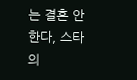는 결혼 안 한다, 스타의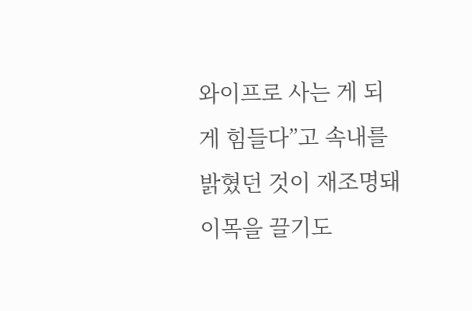와이프로 사는 게 되게 힘들다”고 속내를 밝혔던 것이 재조명돼 이목을 끌기도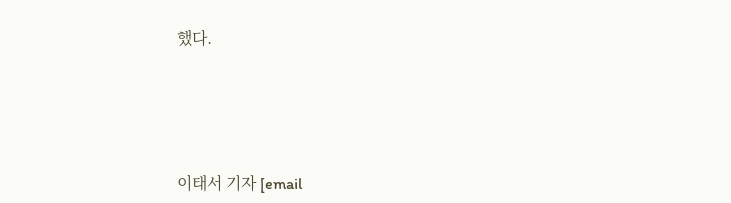했다.




이태서 기자 [email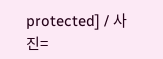protected] / 사진=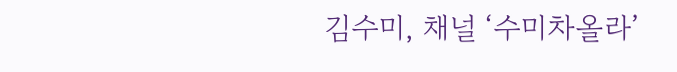김수미, 채널 ‘수미차올라’